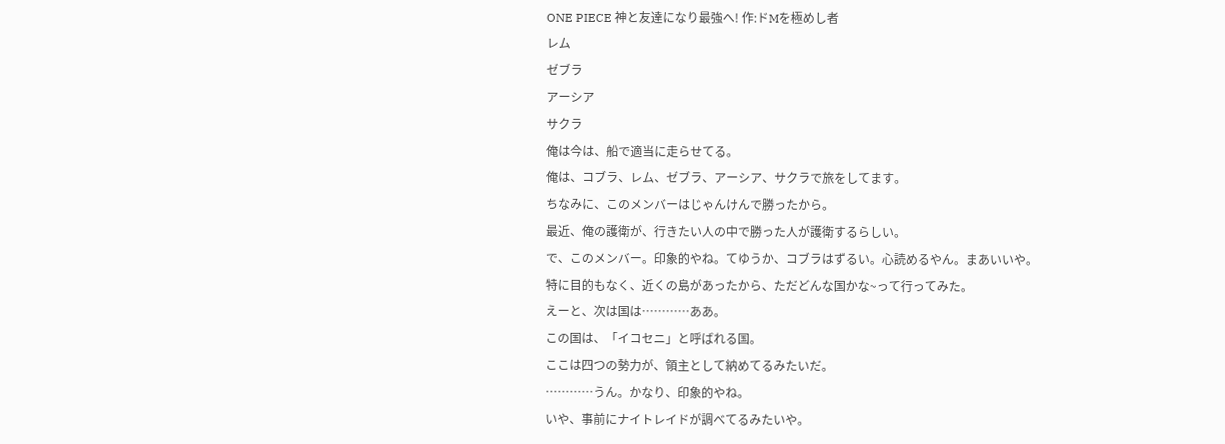ONE PIECE 神と友達になり最強へ! 作:ドMを極めし者
レム
ゼブラ
アーシア
サクラ
俺は今は、船で適当に走らせてる。
俺は、コブラ、レム、ゼブラ、アーシア、サクラで旅をしてます。
ちなみに、このメンバーはじゃんけんで勝ったから。
最近、俺の護衛が、行きたい人の中で勝った人が護衛するらしい。
で、このメンバー。印象的やね。てゆうか、コブラはずるい。心読めるやん。まあいいや。
特に目的もなく、近くの島があったから、ただどんな国かな~って行ってみた。
えーと、次は国は…………ああ。
この国は、「イコセニ」と呼ばれる国。
ここは四つの勢力が、領主として納めてるみたいだ。
…………うん。かなり、印象的やね。
いや、事前にナイトレイドが調べてるみたいや。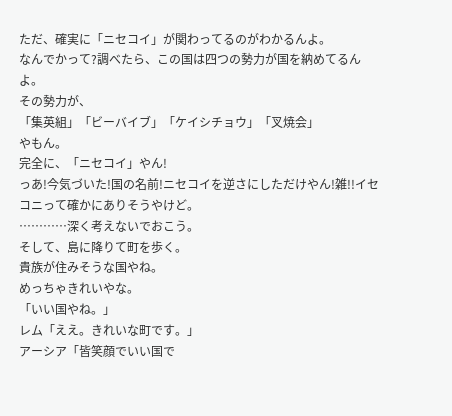ただ、確実に「ニセコイ」が関わってるのがわかるんよ。
なんでかって?調べたら、この国は四つの勢力が国を納めてるんよ。
その勢力が、
「集英組」「ビーバイブ」「ケイシチョウ」「叉焼会」
やもん。
完全に、「ニセコイ」やん!
っあ!今気づいた!国の名前!ニセコイを逆さにしただけやん!雑!!イセコニって確かにありそうやけど。
…………深く考えないでおこう。
そして、島に降りて町を歩く。
貴族が住みそうな国やね。
めっちゃきれいやな。
「いい国やね。」
レム「ええ。きれいな町です。」
アーシア「皆笑顔でいい国で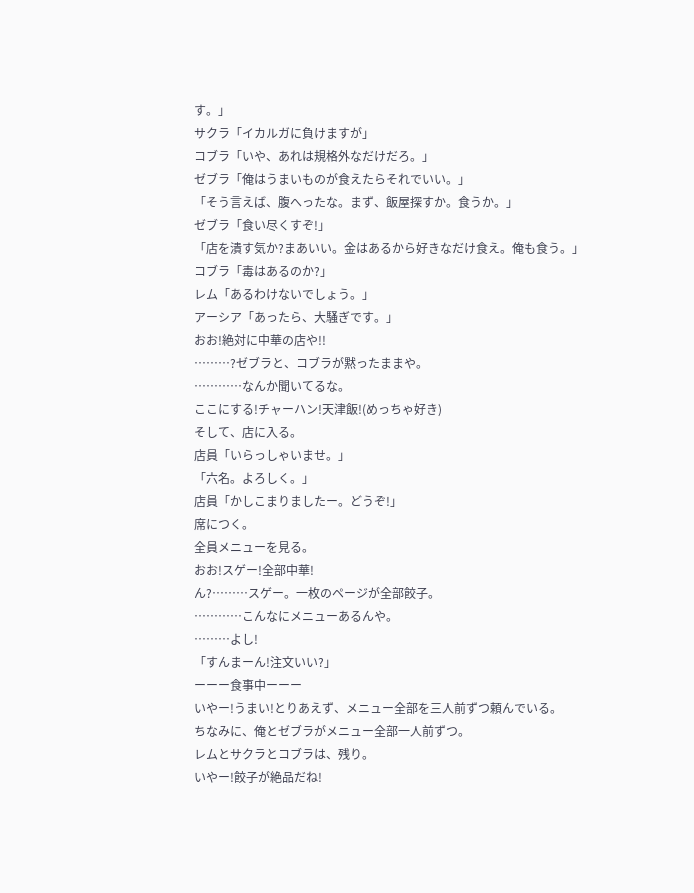す。」
サクラ「イカルガに負けますが」
コブラ「いや、あれは規格外なだけだろ。」
ゼブラ「俺はうまいものが食えたらそれでいい。」
「そう言えば、腹へったな。まず、飯屋探すか。食うか。」
ゼブラ「食い尽くすぞ!」
「店を潰す気か?まあいい。金はあるから好きなだけ食え。俺も食う。」
コブラ「毒はあるのか?」
レム「あるわけないでしょう。」
アーシア「あったら、大騒ぎです。」
おお!絶対に中華の店や!!
………?ゼブラと、コブラが黙ったままや。
…………なんか聞いてるな。
ここにする!チャーハン!天津飯!(めっちゃ好き)
そして、店に入る。
店員「いらっしゃいませ。」
「六名。よろしく。」
店員「かしこまりましたー。どうぞ!」
席につく。
全員メニューを見る。
おお!スゲー!全部中華!
ん?………スゲー。一枚のページが全部餃子。
…………こんなにメニューあるんや。
………よし!
「すんまーん!注文いい?」
ーーー食事中ーーー
いやー!うまい!とりあえず、メニュー全部を三人前ずつ頼んでいる。
ちなみに、俺とゼブラがメニュー全部一人前ずつ。
レムとサクラとコブラは、残り。
いやー!餃子が絶品だね!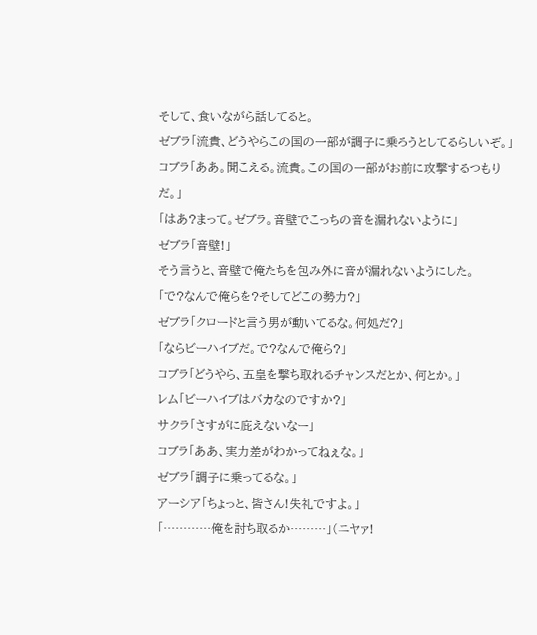そして、食いながら話してると。
ゼブラ「流貴、どうやらこの国の一部が調子に乗ろうとしてるらしいぞ。」
コブラ「ああ。聞こえる。流貴。この国の一部がお前に攻撃するつもりだ。」
「はあ?まって。ゼブラ。音壁でこっちの音を漏れないように」
ゼブラ「音壁!」
そう言うと、音壁で俺たちを包み外に音が漏れないようにした。
「で?なんで俺らを?そしてどこの勢力?」
ゼブラ「クロードと言う男が動いてるな。何処だ?」
「ならビーハイブだ。で?なんで俺ら?」
コブラ「どうやら、五皇を撃ち取れるチャンスだとか、何とか。」
レム「ビーハイブはバカなのですか?」
サクラ「さすがに庇えないなー」
コブラ「ああ、実力差がわかってねぇな。」
ゼブラ「調子に乗ってるな。」
アーシア「ちょっと、皆さん!失礼ですよ。」
「…………俺を討ち取るか………」(ニヤァ!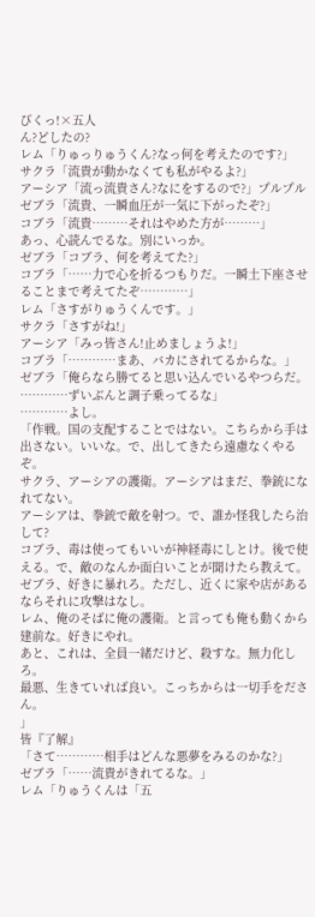びくっ!×五人
ん?どしたの?
レム「りゅっりゅうくん?なっ何を考えたのです?」
サクラ「流貴が動かなくても私がやるよ?」
アーシア「流っ流貴さん?なにをするので?」プルプル
ゼブラ「流貴、一瞬血圧が一気に下がったぞ?」
コブラ「流貴………それはやめた方が………」
あっ、心読んでるな。別にいっか。
ゼブラ「コブラ、何を考えてた?」
コブラ「……力で心を折るつもりだ。一瞬土下座させることまで考えてたぞ…………」
レム「さすがりゅうくんです。」
サクラ「さすがね!」
アーシア「みっ皆さん!止めましょうよ!」
コブラ「…………まあ、バカにされてるからな。」
ゼブラ「俺らなら勝てると思い込んでいるやつらだ。
…………ずいぶんと調子乗ってるな」
…………よし。
「作戦。国の支配することではない。こちらから手は出さない。いいな。で、出してきたら遠慮なくやるぞ。
サクラ、アーシアの護衛。アーシアはまだ、拳銃になれてない。
アーシアは、拳銃で敵を射つ。で、誰か怪我したら治して?
コブラ、毒は使ってもいいが神経毒にしとけ。後で使える。で、敵のなんか面白いことが聞けたら教えて。
ゼブラ、好きに暴れろ。ただし、近くに家や店があるならそれに攻撃はなし。
レム、俺のそばに俺の護衛。と言っても俺も動くから建前な。好きにやれ。
あと、これは、全員一緒だけど、殺すな。無力化しろ。
最悪、生きていれば良い。こっちからは一切手をださん。
」
皆『了解』
「さて…………相手はどんな悪夢をみるのかな?」
ゼブラ「……流貴がきれてるな。」
レム「りゅうくんは「五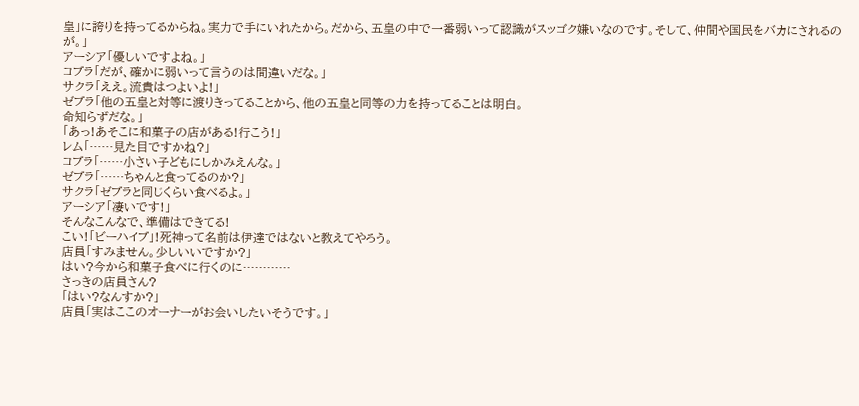皇」に誇りを持ってるからね。実力で手にいれたから。だから、五皇の中で一番弱いって認識がスッゴク嫌いなのです。そして、仲間や国民をバカにされるのが。」
アーシア「優しいですよね。」
コブラ「だが、確かに弱いって言うのは間違いだな。」
サクラ「ええ。流貴はつよいよ!」
ゼブラ「他の五皇と対等に渡りきってることから、他の五皇と同等の力を持ってることは明白。
命知らずだな。」
「あっ!あそこに和菓子の店がある!行こう!」
レム「……見た目ですかね?」
コブラ「……小さい子どもにしかみえんな。」
ゼブラ「……ちゃんと食ってるのか?」
サクラ「ゼブラと同じくらい食べるよ。」
アーシア「凄いです!」
そんなこんなで、準備はできてる!
こい!「ビーハイブ」!死神って名前は伊達ではないと教えてやろう。
店員「すみません。少しいいですか?」
はい?今から和菓子食べに行くのに…………
さっきの店員さん?
「はい?なんすか?」
店員「実はここのオーナーがお会いしたいそうです。」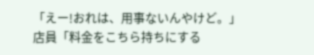「えー!おれは、用事ないんやけど。」
店員「料金をこちら持ちにする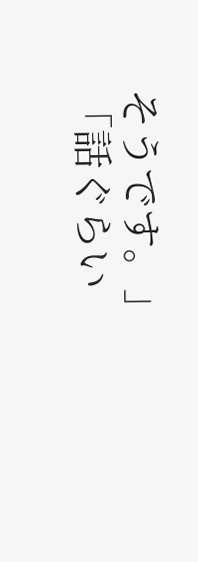そうです。」
「話ぐらい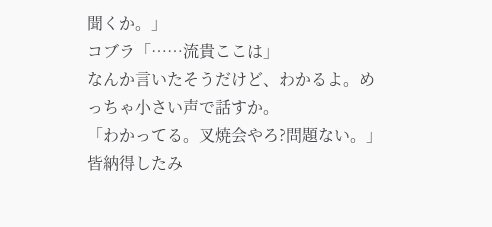聞くか。」
コブラ「……流貴ここは」
なんか言いたそうだけど、わかるよ。めっちゃ小さい声で話すか。
「わかってる。叉焼会やろ?問題ない。」
皆納得したみ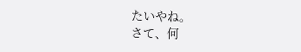たいやね。
さて、何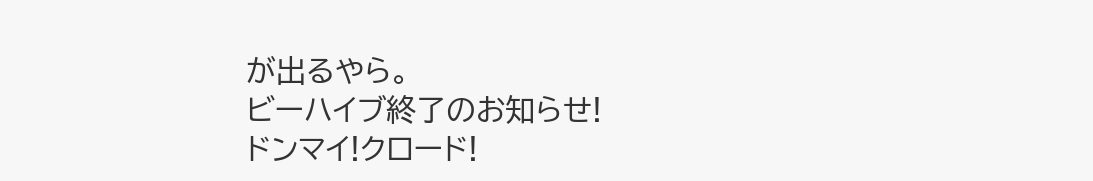が出るやら。
ビーハイブ終了のお知らせ!
ドンマイ!クロード!